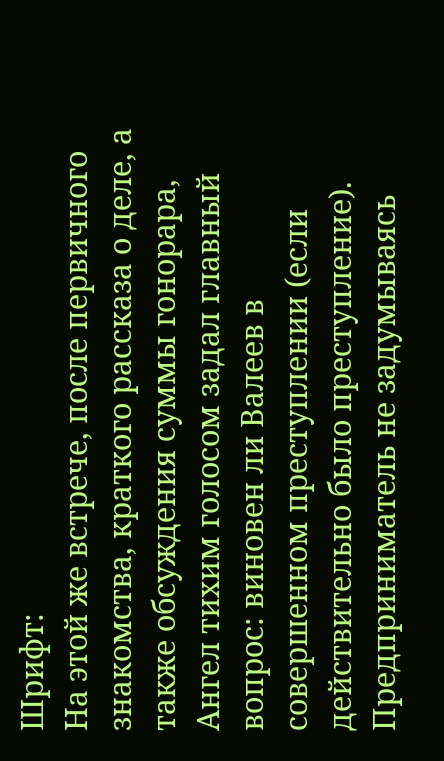Шрифт:
На этой же встрече, после первичного знакомства, краткого рассказа о деле, а также обсуждения суммы гонорара, Ангел тихим голосом задал главный вопрос: виновен ли Валеев в совершенном преступлении (если действительно было преступление). Предприниматель не задумываясь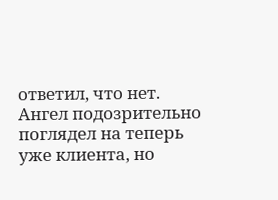ответил, что нет. Ангел подозрительно поглядел на теперь уже клиента, но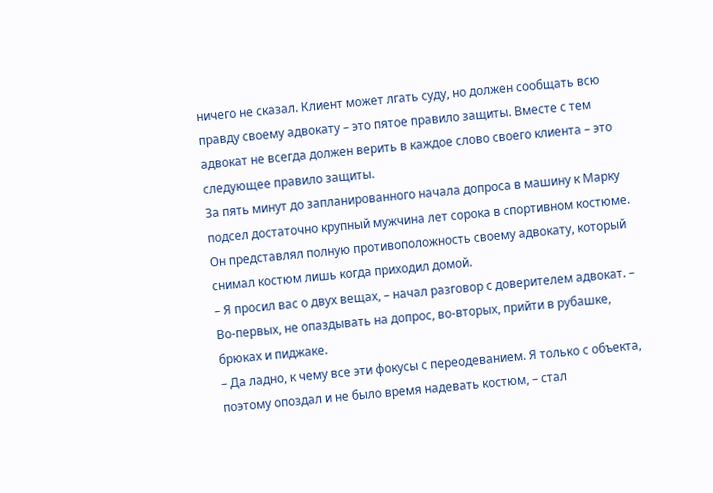ничего не сказал. Клиент может лгать суду, но должен сообщать всю правду своему адвокату – это пятое правило защиты. Вместе с тем адвокат не всегда должен верить в каждое слово своего клиента – это следующее правило защиты.
За пять минут до запланированного начала допроса в машину к Марку подсел достаточно крупный мужчина лет сорока в спортивном костюме. Он представлял полную противоположность своему адвокату, который снимал костюм лишь когда приходил домой.
– Я просил вас о двух вещах, – начал разговор с доверителем адвокат. – Во-первых, не опаздывать на допрос, во-вторых, прийти в рубашке, брюках и пиджаке.
– Да ладно, к чему все эти фокусы с переодеванием. Я только с объекта, поэтому опоздал и не было время надевать костюм, – стал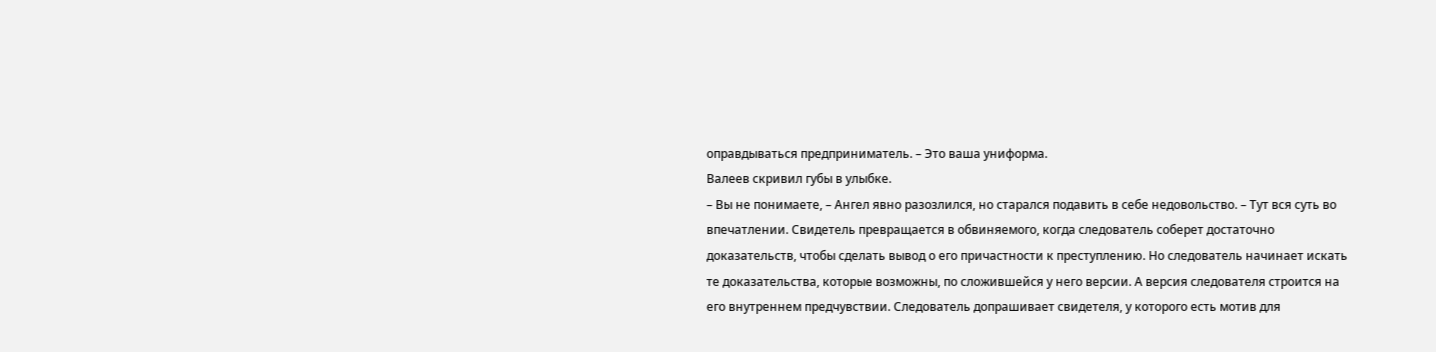оправдываться предприниматель. – Это ваша униформа.
Валеев скривил губы в улыбке.
– Вы не понимаете, – Ангел явно разозлился, но старался подавить в себе недовольство. – Тут вся суть во впечатлении. Свидетель превращается в обвиняемого, когда следователь соберет достаточно доказательств, чтобы сделать вывод о его причастности к преступлению. Но следователь начинает искать те доказательства, которые возможны, по сложившейся у него версии. А версия следователя строится на его внутреннем предчувствии. Следователь допрашивает свидетеля, у которого есть мотив для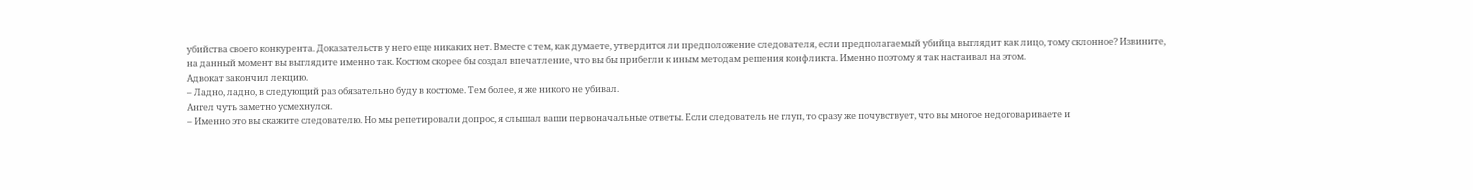убийства своего конкурента. Доказательств у него еще никаких нет. Вместе с тем, как думаете, утвердится ли предположение следователя, если предполагаемый убийца выглядит как лицо, тому склонное? Извините, на данный момент вы выглядите именно так. Костюм скорее бы создал впечатление, что вы бы прибегли к иным методам решения конфликта. Именно поэтому я так настаивал на этом.
Адвокат закончил лекцию.
– Ладно, ладно, в следующий раз обязательно буду в костюме. Тем более, я же никого не убивал.
Ангел чуть заметно усмехнулся.
– Именно это вы скажите следователю. Но мы репетировали допрос, я слышал ваши первоначальные ответы. Если следователь не глуп, то сразу же почувствует, что вы многое недоговариваете и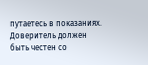путаетесь в показаниях. Доверитель должен быть честен со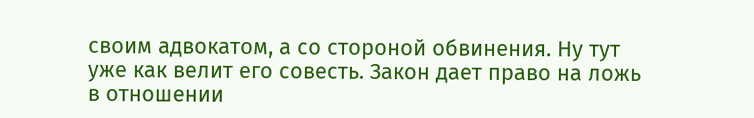своим адвокатом, а со стороной обвинения. Ну тут уже как велит его совесть. Закон дает право на ложь в отношении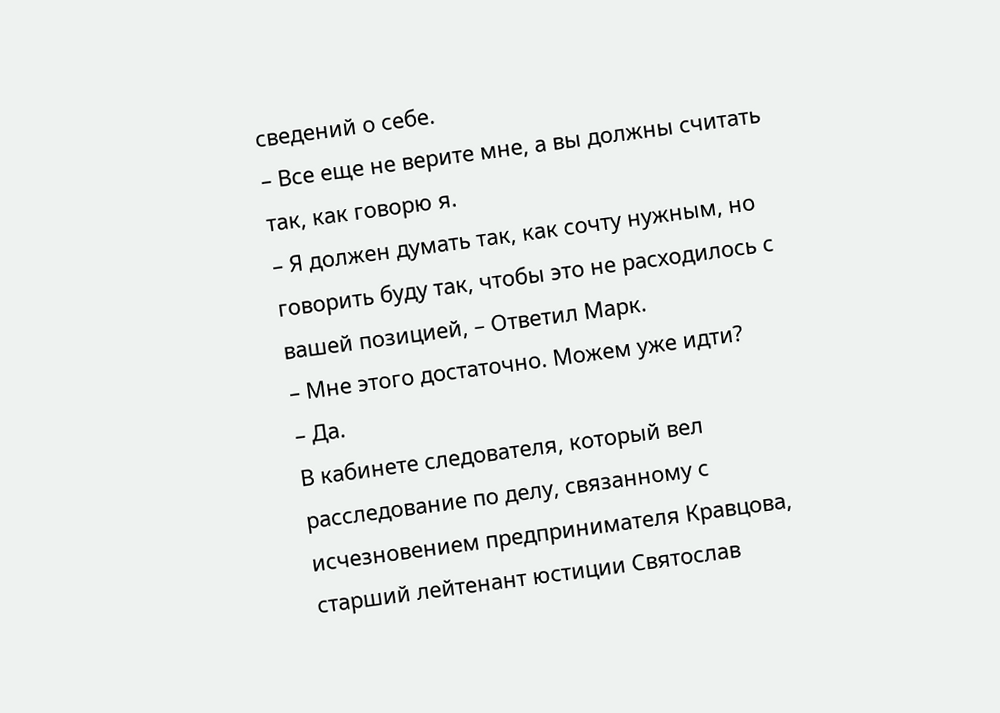сведений о себе.
– Все еще не верите мне, а вы должны считать так, как говорю я.
– Я должен думать так, как сочту нужным, но говорить буду так, чтобы это не расходилось с вашей позицией, – Ответил Марк.
– Мне этого достаточно. Можем уже идти?
– Да.
В кабинете следователя, который вел расследование по делу, связанному с исчезновением предпринимателя Кравцова, старший лейтенант юстиции Святослав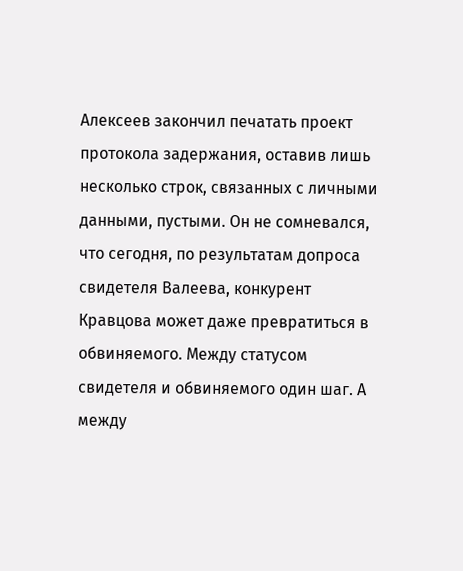Алексеев закончил печатать проект протокола задержания, оставив лишь несколько строк, связанных с личными данными, пустыми. Он не сомневался, что сегодня, по результатам допроса свидетеля Валеева, конкурент Кравцова может даже превратиться в обвиняемого. Между статусом свидетеля и обвиняемого один шаг. А между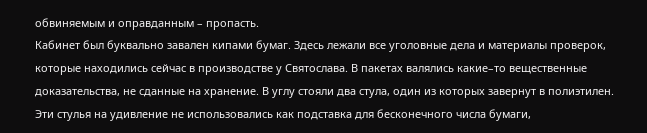обвиняемым и оправданным – пропасть.
Кабинет был буквально завален кипами бумаг. Здесь лежали все уголовные дела и материалы проверок, которые находились сейчас в производстве у Святослава. В пакетах валялись какие–то вещественные доказательства, не сданные на хранение. В углу стояли два стула, один из которых завернут в полиэтилен. Эти стулья на удивление не использовались как подставка для бесконечного числа бумаги,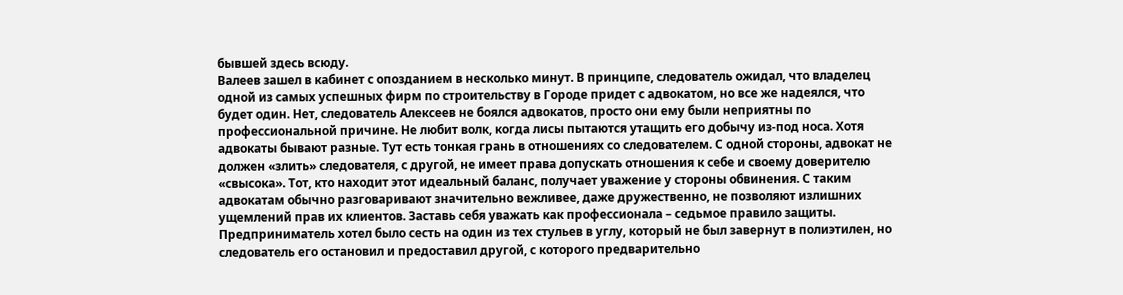бывшей здесь всюду.
Валеев зашел в кабинет с опозданием в несколько минут. В принципе, следователь ожидал, что владелец одной из самых успешных фирм по строительству в Городе придет с адвокатом, но все же надеялся, что будет один. Нет, следователь Алексеев не боялся адвокатов, просто они ему были неприятны по профессиональной причине. Не любит волк, когда лисы пытаются утащить его добычу из-под носа. Хотя адвокаты бывают разные. Тут есть тонкая грань в отношениях со следователем. С одной стороны, адвокат не должен «злить» следователя, с другой, не имеет права допускать отношения к себе и своему доверителю «свысока». Тот, кто находит этот идеальный баланс, получает уважение у стороны обвинения. С таким адвокатам обычно разговаривают значительно вежливее, даже дружественно, не позволяют излишних ущемлений прав их клиентов. Заставь себя уважать как профессионала – седьмое правило защиты.
Предприниматель хотел было сесть на один из тех стульев в углу, который не был завернут в полиэтилен, но следователь его остановил и предоставил другой, с которого предварительно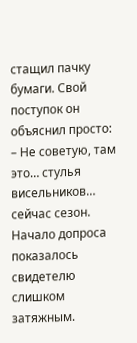стащил пачку бумаги. Свой поступок он объяснил просто:
– Не советую, там это… стулья висельников… сейчас сезон.
Начало допроса показалось свидетелю слишком затяжным.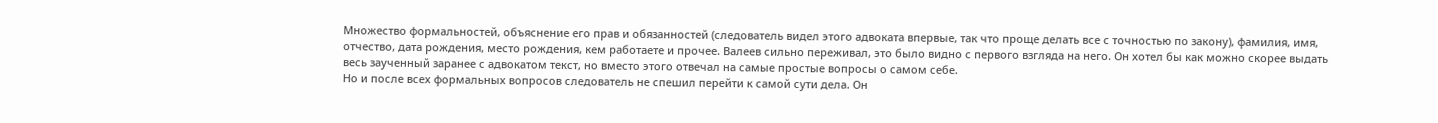Множество формальностей, объяснение его прав и обязанностей (следователь видел этого адвоката впервые, так что проще делать все с точностью по закону), фамилия, имя, отчество, дата рождения, место рождения, кем работаете и прочее. Валеев сильно переживал, это было видно с первого взгляда на него. Он хотел бы как можно скорее выдать весь заученный заранее с адвокатом текст, но вместо этого отвечал на самые простые вопросы о самом себе.
Но и после всех формальных вопросов следователь не спешил перейти к самой сути дела. Он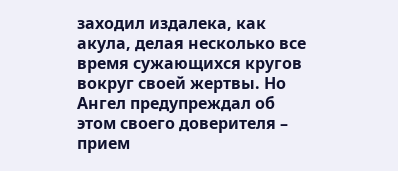заходил издалека, как акула, делая несколько все время сужающихся кругов вокруг своей жертвы. Но Ангел предупреждал об этом своего доверителя – прием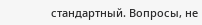стандартный. Вопросы, не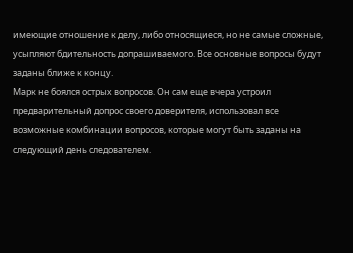имеющие отношение к делу, либо относящиеся, но не самые сложные, усыпляют бдительность допрашиваемого. Все основные вопросы будут заданы ближе к концу.
Марк не боялся острых вопросов. Он сам еще вчера устроил предварительный допрос своего доверителя, использовал все возможные комбинации вопросов, которые могут быть заданы на следующий день следователем.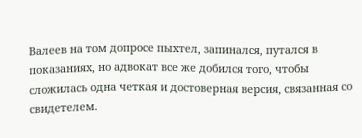Валеев на том допросе пыхтел, запинался, путался в показаниях, но адвокат все же добился того, чтобы сложилась одна четкая и достоверная версия, связанная со свидетелем.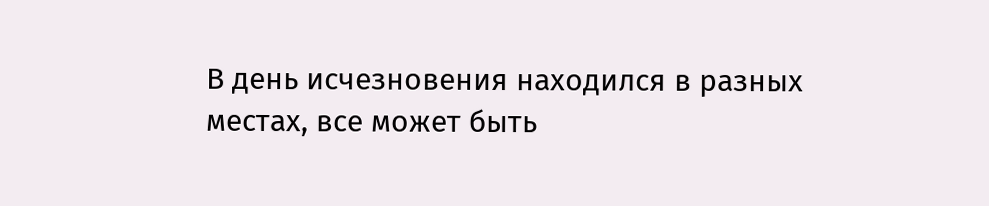В день исчезновения находился в разных местах, все может быть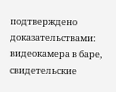подтверждено доказательствами: видеокамера в баре, свидетельские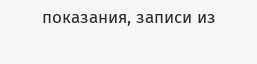показания, записи из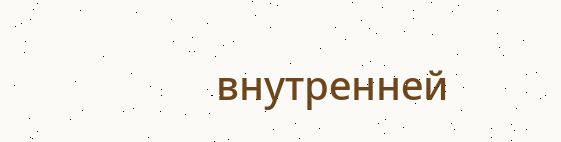внутренней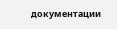документации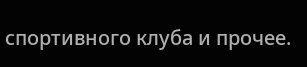спортивного клуба и прочее.